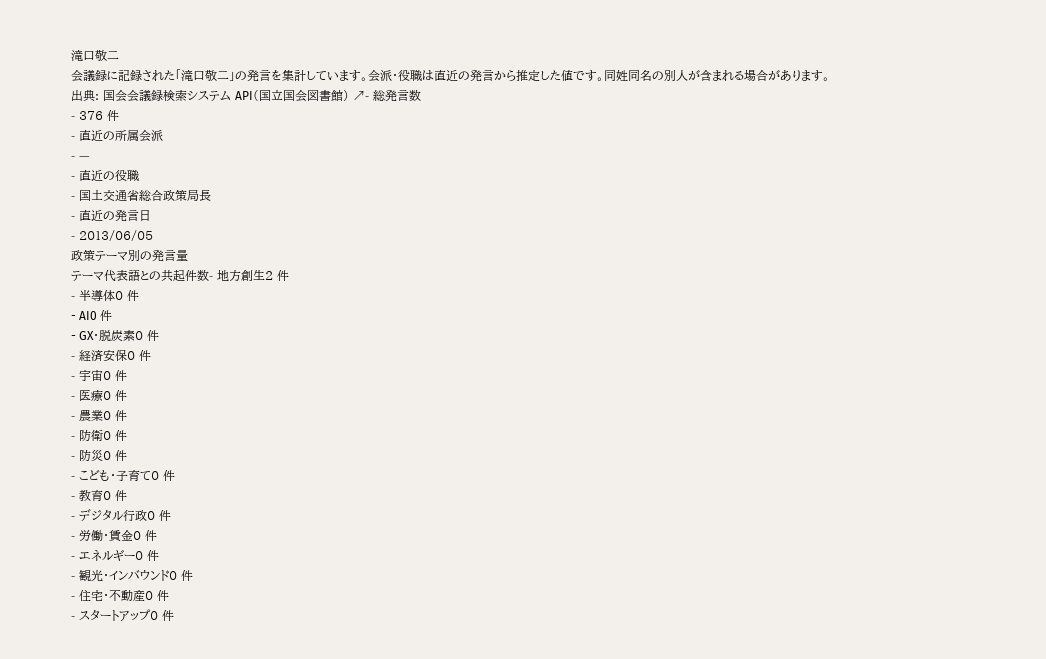滝口敬二
会議録に記録された「滝口敬二」の発言を集計しています。会派・役職は直近の発言から推定した値です。同姓同名の別人が含まれる場合があります。
出典: 国会会議録検索システム API(国立国会図書館) ↗- 総発言数
- 376 件
- 直近の所属会派
- —
- 直近の役職
- 国土交通省総合政策局長
- 直近の発言日
- 2013/06/05
政策テーマ別の発言量
テーマ代表語との共起件数- 地方創生2 件
- 半導体0 件
- AI0 件
- GX・脱炭素0 件
- 経済安保0 件
- 宇宙0 件
- 医療0 件
- 農業0 件
- 防衛0 件
- 防災0 件
- こども・子育て0 件
- 教育0 件
- デジタル行政0 件
- 労働・賃金0 件
- エネルギー0 件
- 観光・インバウンド0 件
- 住宅・不動産0 件
- スタートアップ0 件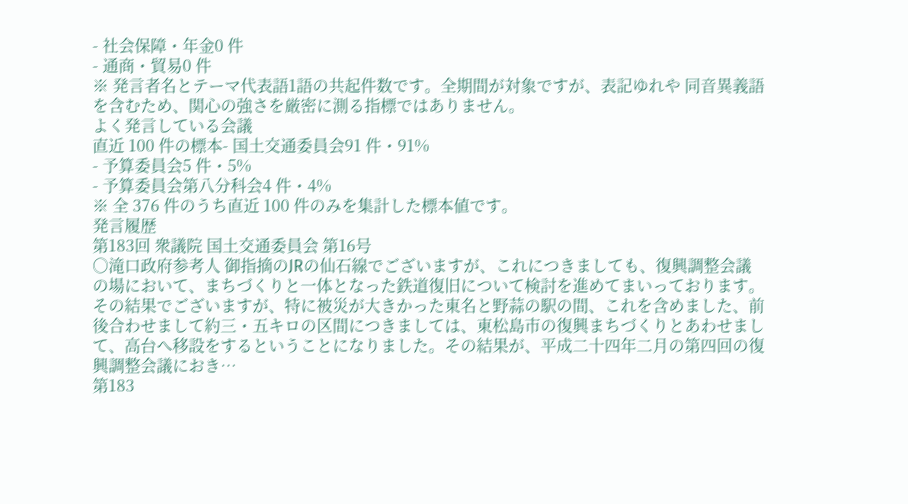- 社会保障・年金0 件
- 通商・貿易0 件
※ 発言者名とテーマ代表語1語の共起件数です。全期間が対象ですが、表記ゆれや 同音異義語を含むため、関心の強さを厳密に測る指標ではありません。
よく発言している会議
直近 100 件の標本- 国土交通委員会91 件・91%
- 予算委員会5 件・5%
- 予算委員会第八分科会4 件・4%
※ 全 376 件のうち直近 100 件のみを集計した標本値です。
発言履歴
第183回 衆議院 国土交通委員会 第16号
○滝口政府参考人 御指摘のJRの仙石線でございますが、これにつきましても、復興調整会議の場において、まちづくりと一体となった鉄道復旧について検討を進めてまいっております。 その結果でございますが、特に被災が大きかった東名と野蒜の駅の間、これを含めました、前後合わせまして約三・五キロの区間につきましては、東松島市の復興まちづくりとあわせまして、高台へ移設をするということになりました。その結果が、平成二十四年二月の第四回の復興調整会議におき…
第183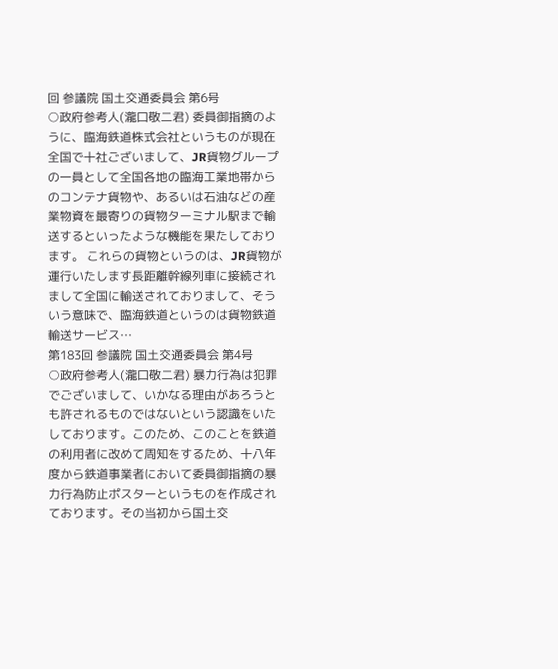回 参議院 国土交通委員会 第6号
○政府参考人(瀧口敬二君) 委員御指摘のように、臨海鉄道株式会社というものが現在全国で十社ございまして、JR貨物グループの一員として全国各地の臨海工業地帯からのコンテナ貨物や、あるいは石油などの産業物資を最寄りの貨物ターミナル駅まで輸送するといったような機能を果たしております。 これらの貨物というのは、JR貨物が運行いたします長距離幹線列車に接続されまして全国に輸送されておりまして、そういう意味で、臨海鉄道というのは貨物鉄道輸送サービス…
第183回 参議院 国土交通委員会 第4号
○政府参考人(瀧口敬二君) 暴力行為は犯罪でございまして、いかなる理由があろうとも許されるものではないという認識をいたしております。このため、このことを鉄道の利用者に改めて周知をするため、十八年度から鉄道事業者において委員御指摘の暴力行為防止ポスターというものを作成されております。その当初から国土交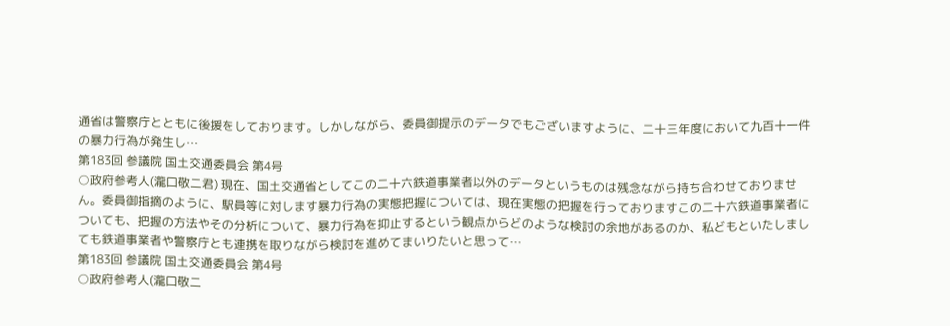通省は警察庁とともに後援をしております。しかしながら、委員御提示のデータでもございますように、二十三年度において九百十一件の暴力行為が発生し…
第183回 参議院 国土交通委員会 第4号
○政府参考人(瀧口敬二君) 現在、国土交通省としてこの二十六鉄道事業者以外のデータというものは残念ながら持ち合わせておりません。委員御指摘のように、駅員等に対します暴力行為の実態把握については、現在実態の把握を行っておりますこの二十六鉄道事業者についても、把握の方法やその分析について、暴力行為を抑止するという観点からどのような検討の余地があるのか、私どもといたしましても鉄道事業者や警察庁とも連携を取りながら検討を進めてまいりたいと思って…
第183回 参議院 国土交通委員会 第4号
○政府参考人(瀧口敬二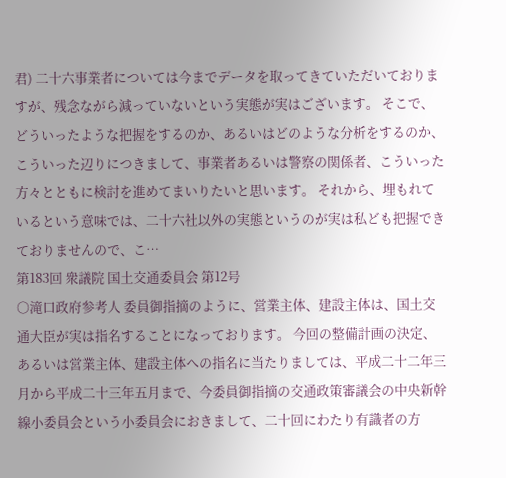君) 二十六事業者については今までデータを取ってきていただいておりますが、残念ながら減っていないという実態が実はございます。 そこで、どういったような把握をするのか、あるいはどのような分析をするのか、こういった辺りにつきまして、事業者あるいは警察の関係者、こういった方々とともに検討を進めてまいりたいと思います。 それから、埋もれているという意味では、二十六社以外の実態というのが実は私ども把握できておりませんので、こ…
第183回 衆議院 国土交通委員会 第12号
○滝口政府参考人 委員御指摘のように、営業主体、建設主体は、国土交通大臣が実は指名することになっております。 今回の整備計画の決定、あるいは営業主体、建設主体への指名に当たりましては、平成二十二年三月から平成二十三年五月まで、今委員御指摘の交通政策審議会の中央新幹線小委員会という小委員会におきまして、二十回にわたり有識者の方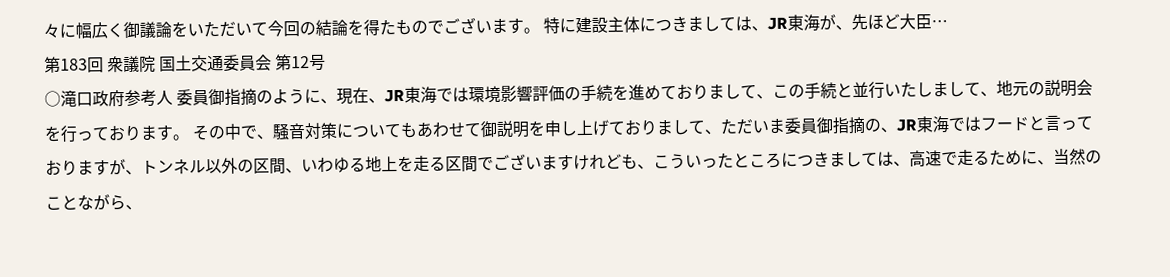々に幅広く御議論をいただいて今回の結論を得たものでございます。 特に建設主体につきましては、JR東海が、先ほど大臣…
第183回 衆議院 国土交通委員会 第12号
○滝口政府参考人 委員御指摘のように、現在、JR東海では環境影響評価の手続を進めておりまして、この手続と並行いたしまして、地元の説明会を行っております。 その中で、騒音対策についてもあわせて御説明を申し上げておりまして、ただいま委員御指摘の、JR東海ではフードと言っておりますが、トンネル以外の区間、いわゆる地上を走る区間でございますけれども、こういったところにつきましては、高速で走るために、当然のことながら、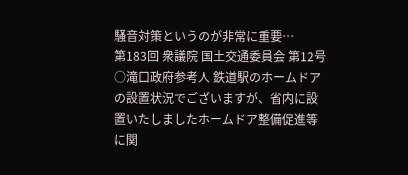騒音対策というのが非常に重要…
第183回 衆議院 国土交通委員会 第12号
○滝口政府参考人 鉄道駅のホームドアの設置状況でございますが、省内に設置いたしましたホームドア整備促進等に関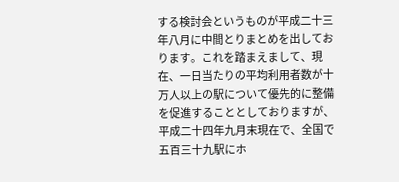する検討会というものが平成二十三年八月に中間とりまとめを出しております。これを踏まえまして、現在、一日当たりの平均利用者数が十万人以上の駅について優先的に整備を促進することとしておりますが、平成二十四年九月末現在で、全国で五百三十九駅にホ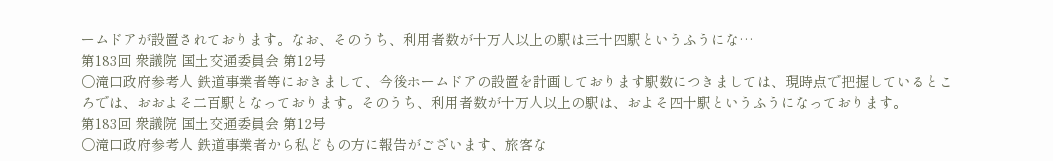ームドアが設置されております。なお、そのうち、利用者数が十万人以上の駅は三十四駅というふうにな…
第183回 衆議院 国土交通委員会 第12号
○滝口政府参考人 鉄道事業者等におきまして、今後ホームドアの設置を計画しております駅数につきましては、現時点で把握しているところでは、おおよそ二百駅となっております。そのうち、利用者数が十万人以上の駅は、およそ四十駅というふうになっております。
第183回 衆議院 国土交通委員会 第12号
○滝口政府参考人 鉄道事業者から私どもの方に報告がございます、旅客な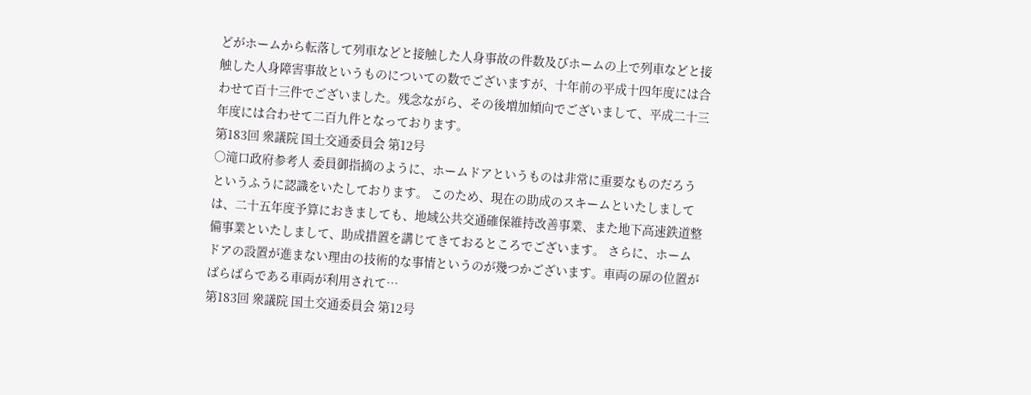どがホームから転落して列車などと接触した人身事故の件数及びホームの上で列車などと接触した人身障害事故というものについての数でございますが、十年前の平成十四年度には合わせて百十三件でございました。残念ながら、その後増加傾向でございまして、平成二十三年度には合わせて二百九件となっております。
第183回 衆議院 国土交通委員会 第12号
○滝口政府参考人 委員御指摘のように、ホームドアというものは非常に重要なものだろうというふうに認識をいたしております。 このため、現在の助成のスキームといたしましては、二十五年度予算におきましても、地域公共交通確保維持改善事業、また地下高速鉄道整備事業といたしまして、助成措置を講じてきておるところでございます。 さらに、ホームドアの設置が進まない理由の技術的な事情というのが幾つかございます。車両の扉の位置がばらばらである車両が利用されて…
第183回 衆議院 国土交通委員会 第12号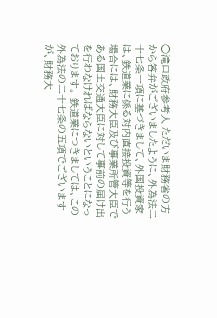○滝口政府参考人 ただいま財務省の方から答弁がございましたように、外為法二十七条一項に基づきまして、外国投資家は、鉄道業に係る対内直接投資等を行う場合には、財務大臣及び事業所管大臣である国土交通大臣に対して事前の届け出を行わなければならないということになっております。 鉄道業につきましては、この外為法の二十七条の五項でございますが、財務大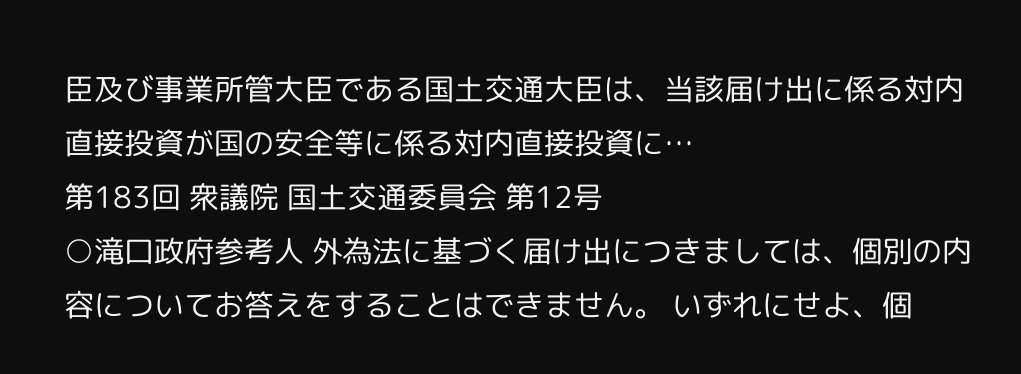臣及び事業所管大臣である国土交通大臣は、当該届け出に係る対内直接投資が国の安全等に係る対内直接投資に…
第183回 衆議院 国土交通委員会 第12号
○滝口政府参考人 外為法に基づく届け出につきましては、個別の内容についてお答えをすることはできません。 いずれにせよ、個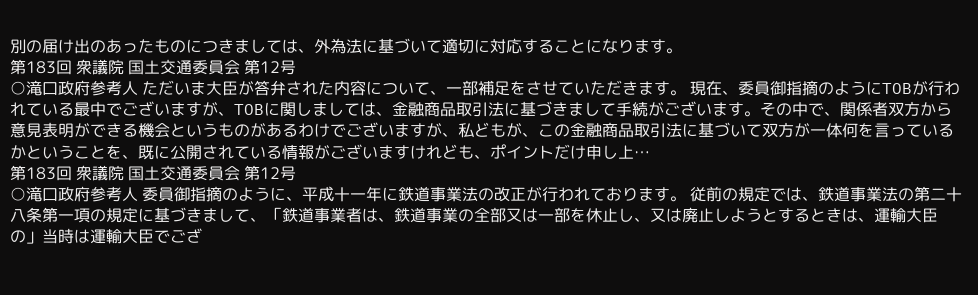別の届け出のあったものにつきましては、外為法に基づいて適切に対応することになります。
第183回 衆議院 国土交通委員会 第12号
○滝口政府参考人 ただいま大臣が答弁された内容について、一部補足をさせていただきます。 現在、委員御指摘のようにTOBが行われている最中でございますが、TOBに関しましては、金融商品取引法に基づきまして手続がございます。その中で、関係者双方から意見表明ができる機会というものがあるわけでございますが、私どもが、この金融商品取引法に基づいて双方が一体何を言っているかということを、既に公開されている情報がございますけれども、ポイントだけ申し上…
第183回 衆議院 国土交通委員会 第12号
○滝口政府参考人 委員御指摘のように、平成十一年に鉄道事業法の改正が行われております。 従前の規定では、鉄道事業法の第二十八条第一項の規定に基づきまして、「鉄道事業者は、鉄道事業の全部又は一部を休止し、又は廃止しようとするときは、運輸大臣の」当時は運輸大臣でござ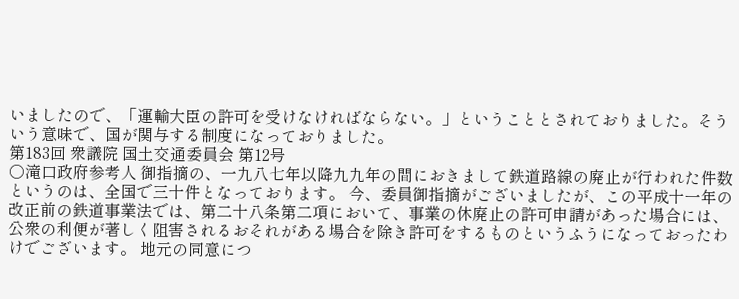いましたので、「運輸大臣の許可を受けなければならない。」ということとされておりました。そういう意味で、国が関与する制度になっておりました。
第183回 衆議院 国土交通委員会 第12号
○滝口政府参考人 御指摘の、一九八七年以降九九年の間におきまして鉄道路線の廃止が行われた件数というのは、全国で三十件となっております。 今、委員御指摘がございましたが、この平成十一年の改正前の鉄道事業法では、第二十八条第二項において、事業の休廃止の許可申請があった場合には、公衆の利便が著しく阻害されるおそれがある場合を除き許可をするものというふうになっておったわけでございます。 地元の同意につ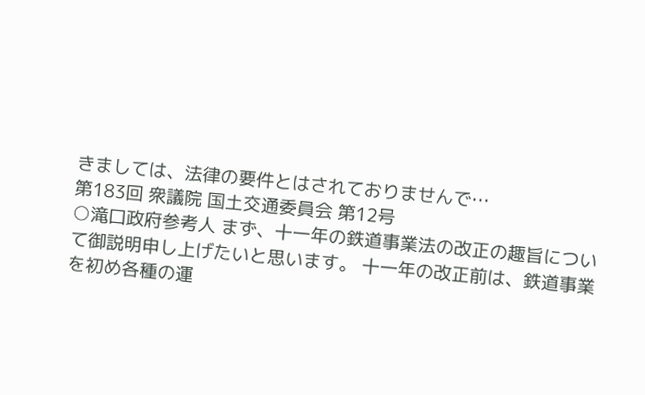きましては、法律の要件とはされておりませんで…
第183回 衆議院 国土交通委員会 第12号
○滝口政府参考人 まず、十一年の鉄道事業法の改正の趣旨について御説明申し上げたいと思います。 十一年の改正前は、鉄道事業を初め各種の運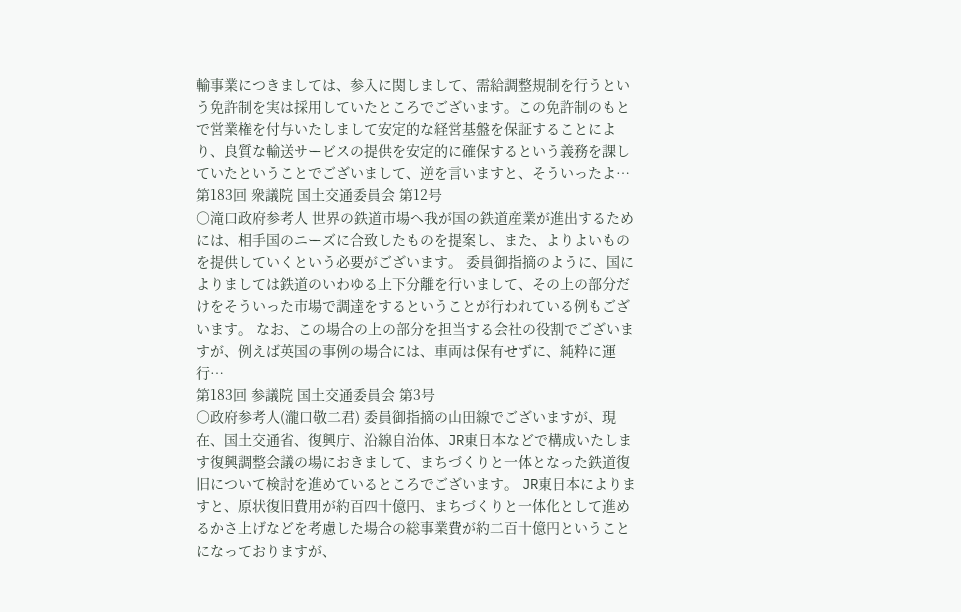輸事業につきましては、参入に関しまして、需給調整規制を行うという免許制を実は採用していたところでございます。この免許制のもとで営業権を付与いたしまして安定的な経営基盤を保証することにより、良質な輸送サービスの提供を安定的に確保するという義務を課していたということでございまして、逆を言いますと、そういったよ…
第183回 衆議院 国土交通委員会 第12号
○滝口政府参考人 世界の鉄道市場へ我が国の鉄道産業が進出するためには、相手国のニーズに合致したものを提案し、また、よりよいものを提供していくという必要がございます。 委員御指摘のように、国によりましては鉄道のいわゆる上下分離を行いまして、その上の部分だけをそういった市場で調達をするということが行われている例もございます。 なお、この場合の上の部分を担当する会社の役割でございますが、例えば英国の事例の場合には、車両は保有せずに、純粋に運行…
第183回 参議院 国土交通委員会 第3号
○政府参考人(瀧口敬二君) 委員御指摘の山田線でございますが、現在、国土交通省、復興庁、沿線自治体、JR東日本などで構成いたします復興調整会議の場におきまして、まちづくりと一体となった鉄道復旧について検討を進めているところでございます。 JR東日本によりますと、原状復旧費用が約百四十億円、まちづくりと一体化として進めるかさ上げなどを考慮した場合の総事業費が約二百十億円ということになっておりますが、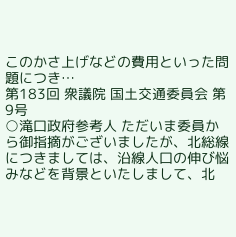このかさ上げなどの費用といった問題につき…
第183回 衆議院 国土交通委員会 第9号
○滝口政府参考人 ただいま委員から御指摘がございましたが、北総線につきましては、沿線人口の伸び悩みなどを背景といたしまして、北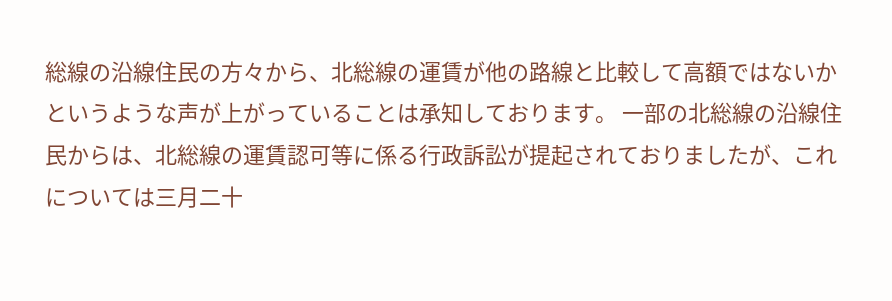総線の沿線住民の方々から、北総線の運賃が他の路線と比較して高額ではないかというような声が上がっていることは承知しております。 一部の北総線の沿線住民からは、北総線の運賃認可等に係る行政訴訟が提起されておりましたが、これについては三月二十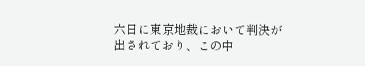六日に東京地裁において判決が出されており、この中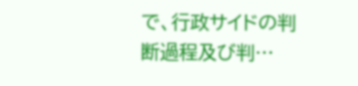で、行政サイドの判断過程及び判…